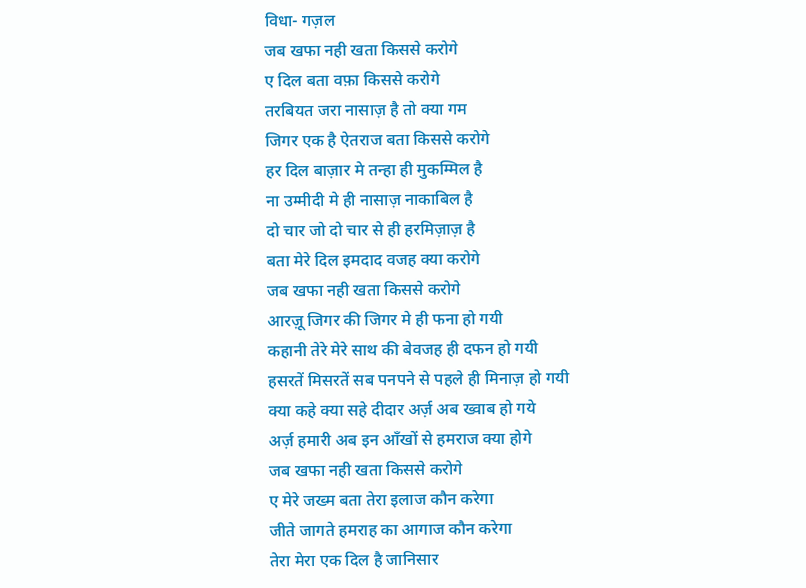विधा- गज़ल
जब खफा नही खता किससे करोगे
ए दिल बता वफ़ा किससे करोगे
तरबियत जरा नासाज़ है तो क्या गम
जिगर एक है ऐतराज बता किससे करोगे
हर दिल बाज़ार मे तन्हा ही मुकम्मिल है
ना उम्मीदी मे ही नासाज़ नाकाबिल है
दो चार जो दो चार से ही हरमिज़ाज़ है
बता मेरे दिल इमदाद वजह क्या करोगे
जब खफा नही खता किससे करोगे
आरज़ू जिगर की जिगर मे ही फना हो गयी
कहानी तेरे मेरे साथ की बेवजह ही दफन हो गयी
हसरतें मिसरतें सब पनपने से पहले ही मिनाज़ हो गयी
क्या कहे क्या सहे दीदार अर्ज़ अब ख्वाब हो गये
अर्ज़ हमारी अब इन आँखों से हमराज क्या होगे
जब खफा नही खता किससे करोगे
ए मेरे जख्म बता तेरा इलाज कौन करेगा
जीते जागते हमराह का आगाज कौन करेगा
तेरा मेरा एक दिल है जानिसार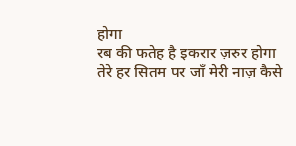होगा
रब की फतेह है इकरार ज़रुर होगा
तेरे हर सितम पर जाँ मेरी नाज़ कैसे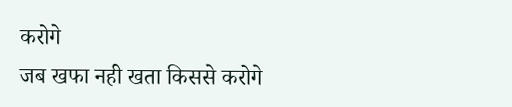करोगे
जब खफा नही खता किससे करोगे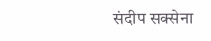संदीप सक्सेना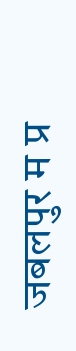जबलपुर म प्र